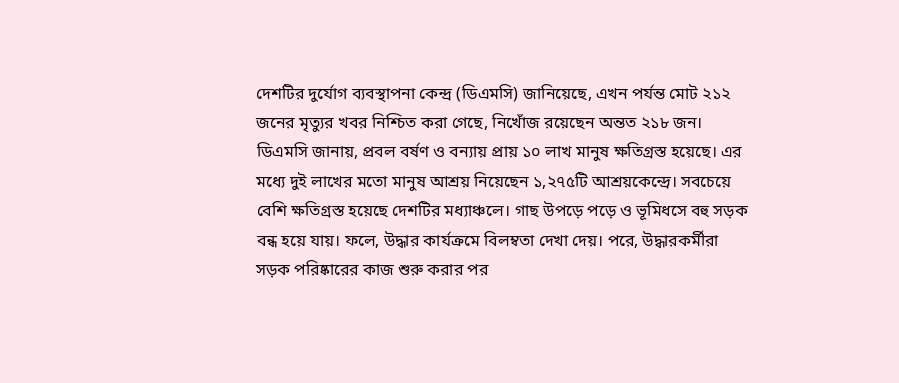দেশটির দুর্যোগ ব্যবস্থাপনা কেন্দ্র (ডিএমসি) জানিয়েছে, এখন পর্যন্ত মোট ২১২ জনের মৃত্যুর খবর নিশ্চিত করা গেছে, নিখোঁজ রয়েছেন অন্তত ২১৮ জন।
ডিএমসি জানায়, প্রবল বর্ষণ ও বন্যায় প্রায় ১০ লাখ মানুষ ক্ষতিগ্রস্ত হয়েছে। এর মধ্যে দুই লাখের মতো মানুষ আশ্রয় নিয়েছেন ১,২৭৫টি আশ্রয়কেন্দ্রে। সবচেয়ে বেশি ক্ষতিগ্রস্ত হয়েছে দেশটির মধ্যাঞ্চলে। গাছ উপড়ে পড়ে ও ভূমিধসে বহু সড়ক বন্ধ হয়ে যায়। ফলে, উদ্ধার কার্যক্রমে বিলম্বতা দেখা দেয়। পরে, উদ্ধারকর্মীরা সড়ক পরিষ্কারের কাজ শুরু করার পর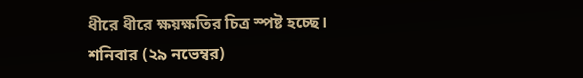ধীরে ধীরে ক্ষয়ক্ষতির চিত্র স্পষ্ট হচ্ছে।
শনিবার (২৯ নভেম্বর)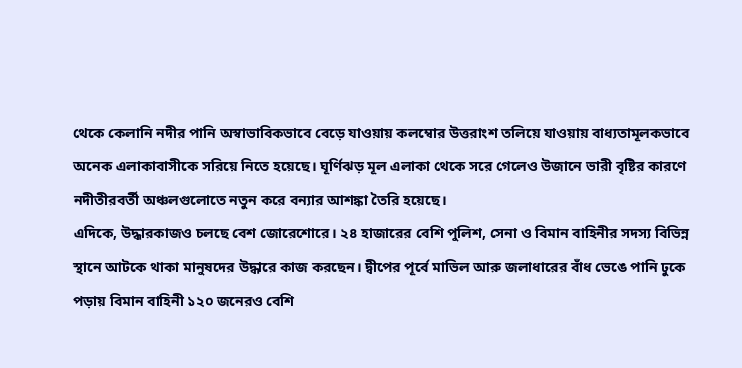থেকে কেলানি নদীর পানি অস্বাভাবিকভাবে বেড়ে যাওয়ায় কলম্বোর উত্তরাংশ তলিয়ে যাওয়ায় বাধ্যতামূলকভাবে অনেক এলাকাবাসীকে সরিয়ে নিতে হয়েছে। ঘূর্ণিঝড় মূল এলাকা থেকে সরে গেলেও উজানে ভারী বৃষ্টির কারণে নদীতীরবর্তী অঞ্চলগুলোতে নতুন করে বন্যার আশঙ্কা তৈরি হয়েছে।
এদিকে, উদ্ধারকাজও চলছে বেশ জোরেশোরে। ২৪ হাজারের বেশি পুলিশ, সেনা ও বিমান বাহিনীর সদস্য বিভিন্ন স্থানে আটকে থাকা মানুষদের উদ্ধারে কাজ করছেন। দ্বীপের পূর্বে মাভিল আরু জলাধারের বাঁধ ভেঙে পানি ঢুকে পড়ায় বিমান বাহিনী ১২০ জনেরও বেশি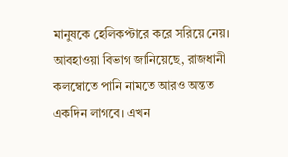মানুষকে হেলিকপ্টারে করে সরিয়ে নেয়।
আবহাওয়া বিভাগ জানিয়েছে, রাজধানী কলম্বোতে পানি নামতে আরও অন্তত একদিন লাগবে। এখন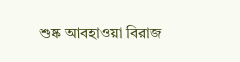শুষ্ক আবহাওয়া বিরাজ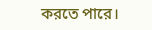করতে পারে।